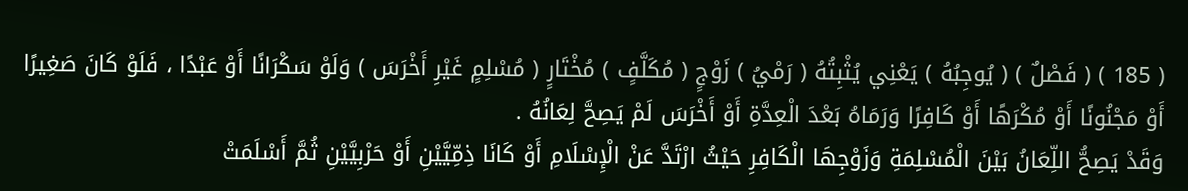( 185 ) ( فَصْلٌ ) ( يُوجِبُهُ ) يَعْنِي يُثْبِتُهُ ( رَمْيُ ) زَوْجٍ ( مُكَلَّفٍ ) مُخْتَارٍ ( مُسْلِمٍ غَيْرِ أَخْرَسَ ) وَلَوْ سَكْرَانًا أَوْ عَبْدًا ، فَلَوْ كَانَ صَغِيرًا أَوْ مَجْنُونًا أَوْ مُكْرَهًا أَوْ كَافِرًا وَرَمَاهُ بَعْدَ الْعِدَّةِ أَوْ أَخْرَسَ لَمْ يَصِحَّ لِعَانُهُ .
وَقَدْ يَصِحُّ اللِّعَانُ بَيْنَ الْمُسْلِمَةِ وَزَوْجِهَا الْكَافِرِ حَيْثُ ارْتَدَّ عَنْ الْإِسْلَامِ أَوْ كَانَا ذِمِّيَّيْنِ أَوْ حَرْبِيَّيْنِ ثُمَّ أَسْلَمَتْ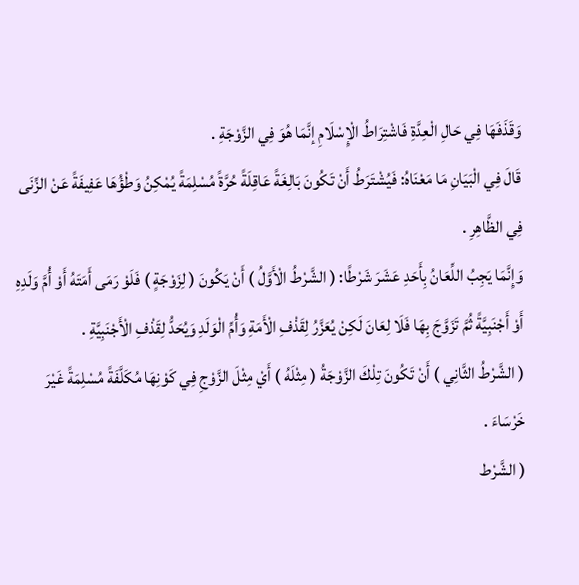وَقَذَفَهَا فِي حَالِ الْعِدَّةِ فَاشْتِرَاطُ الْإِسْلَامِ إنَّمَا هُوَ فِي الزَّوْجَةِ .
قَالَ فِي الْبَيَانِ مَا مَعْنَاهُ: فَيُشْتَرَطُ أَنْ تَكُونَ بَالِغَةً عَاقِلَةً حُرَّةً مُسْلِمَةً يُمْكِنُ وَطْؤُهَا عَفِيفَةً عَنْ الزِّنَى فِي الظَّاهِرِ .
وَإِنَّمَا يَجِبُ اللِّعَانُ بِأَحَدِ عَشَرَ شَرْطًا: ( الشَّرْطُ الْأَوَّلُ ) أَنْ يَكُونَ ( لِزَوْجَةٍ ) فَلَوْ رَمَى أَمَتَهُ أَوْ أُمَّ وَلَدِهِ أَوْ أَجْنَبِيَّةً ثُمَّ تَزَوَّجَ بِهَا فَلَا لِعَانَ لَكِنْ يُعَزَّرُ لِقَذْفِ الْأَمَةِ وَأُمِّ الْوَلَدِ وَيُحَدُّ لِقَذْفِ الْأَجْنَبِيَّةِ .
( الشَّرْطُ الثَّانِي ) أَنْ تَكُونَ تِلْكَ الزَّوْجَةُ ( مِثْلَهُ ) أَيْ مِثْلَ الزَّوْجِ فِي كَوْنِهَا مُكَلَّفَةً مُسْلِمَةً غَيْرَ خَرْسَاءَ .
( الشَّرْط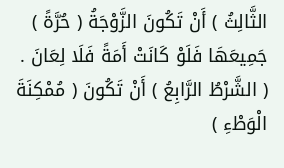الثَّالِثُ ) أَنْ تَكُونَ الزَّوْجَةُ ( حُرَّةً ) جَمِيعَهَا فَلَوْ كَانَتْ أَمَةً فَلَا لِعَانَ .
( الشَّرْطُ الرَّابِعُ ) أَنْ تَكُونَ ( مُمْكِنَةَ الْوَطْءِ )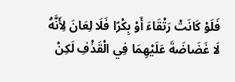فَلَوْ كَانَتْ رَتْقَاءَ أَوْ بِكْرًا فَلَا لِعَانَ لِأَنَّهُ لَا غَضَاضَةَ عَلَيْهِمَا فِي الْقَذْفِ لَكِنْ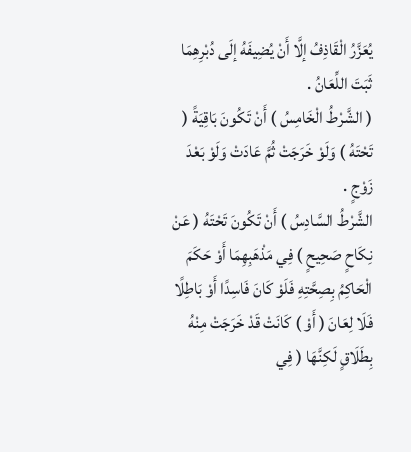يُعَزَّرُ الْقَاذِفُ إلَّا أَنْ يُضِيفَهُ إلَى دُبْرِهِمَا ثَبَتَ اللِّعَانُ .
( الشَّرْطُ الْخَامِسُ ) أَنْ تَكُونَ بَاقِيَةً ( تَحْتَهُ ) وَلَوْ خَرَجَتْ ثُمَّ عَادَتْ وَلَوْ بَعْدَ زَوْجٍ .
الشَّرْطُ السَّادِسُ ) أَنْ تَكُونَ تَحْتَهُ ( عَنْ نِكَاحٍ صَحِيحٍ ) فِي مَذْهَبِهِمَا أَوْ حَكَمَ الْحَاكِمُ بِصِحَّتِهِ فَلَوْ كَانَ فَاسِدًا أَوْ بَاطِلًا فَلَا لِعَانَ ( أَوْ ) كَانَتْ قَدْ خَرَجَتْ مِنْهُ بِطَلَاقٍ لَكِنَّهَا ( فِي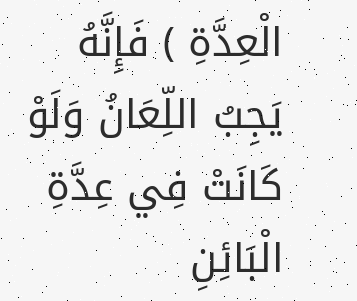الْعِدَّةِ ) فَإِنَّهُ يَجِبُ اللِّعَانُ وَلَوْ كَانَتْ فِي عِدَّةِ الْبَائِنِ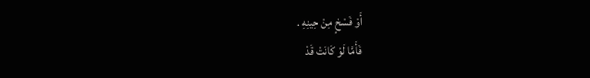أَوْ فَسْخٍ مِنْ حِينِهِ .
فَأَمَّا لَوْ كَانَتْ قَدْ